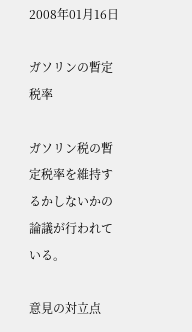2008年01月16日

ガソリンの暫定税率

ガソリン税の暫定税率を維持するかしないかの論議が行われている。

意見の対立点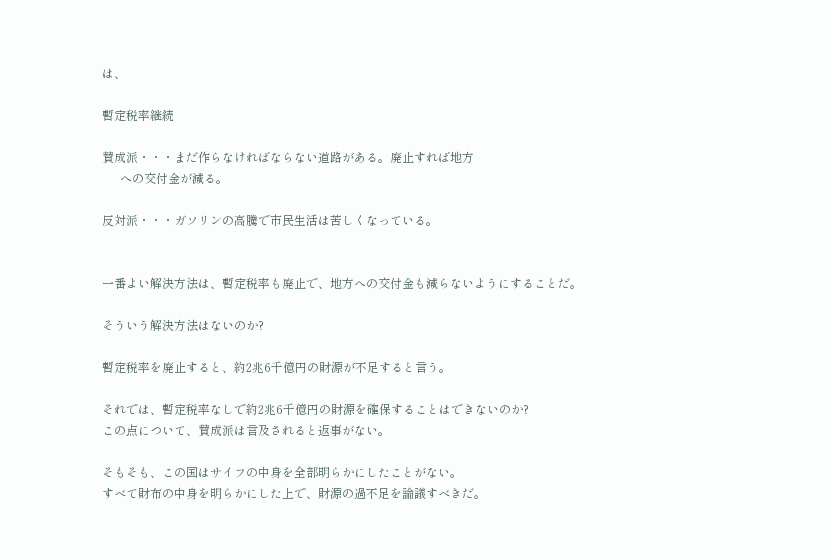は、

暫定税率継続

賛成派・・・まだ作らなければならない道路がある。廃止すれば地方
      への交付金が減る。

反対派・・・ガソリンの高騰で市民生活は苦しくなっている。


一番よい解決方法は、暫定税率も廃止で、地方への交付金も減らないようにすることだ。

そういう解決方法はないのか?

暫定税率を廃止すると、約2兆6千億円の財源が不足すると言う。

それでは、暫定税率なしで約2兆6千億円の財源を確保することはできないのか?
この点について、賛成派は言及されると返事がない。

そもそも、この国はサイフの中身を全部明らかにしたことがない。
すべて財布の中身を明らかにした上で、財源の過不足を論議すべきだ。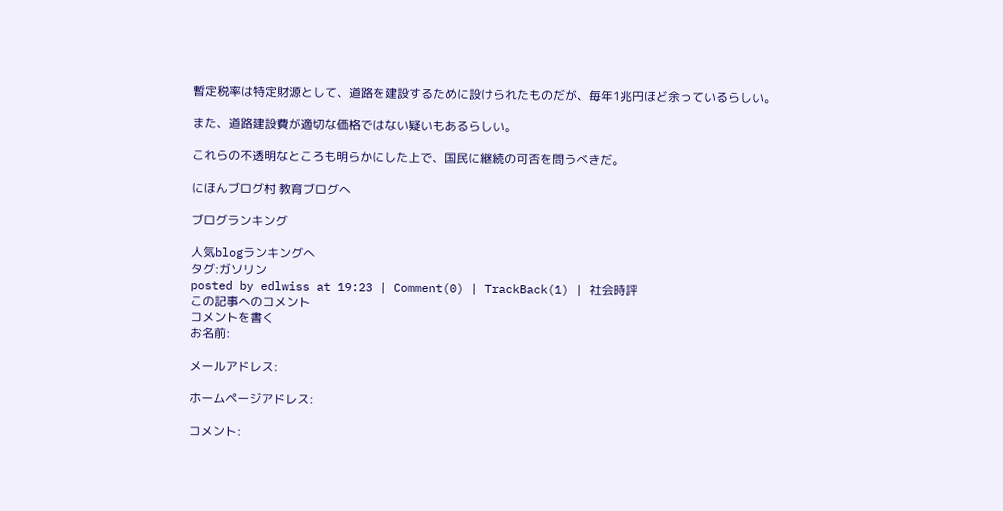暫定税率は特定財源として、道路を建設するために設けられたものだが、毎年1兆円ほど余っているらしい。

また、道路建設費が適切な価格ではない疑いもあるらしい。

これらの不透明なところも明らかにした上で、国民に継続の可否を問うべきだ。

にほんブログ村 教育ブログへ

ブログランキング

人気blogランキングへ
タグ:ガソリン
posted by edlwiss at 19:23 | Comment(0) | TrackBack(1) | 社会時評
この記事へのコメント
コメントを書く
お名前:

メールアドレス:

ホームページアドレス:

コメント: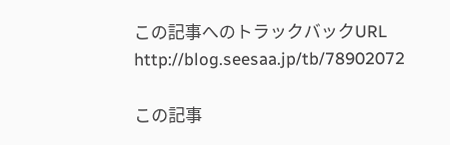この記事へのトラックバックURL
http://blog.seesaa.jp/tb/78902072

この記事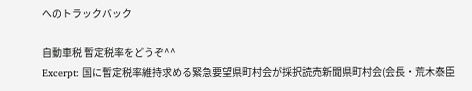へのトラックバック

自動車税 暫定税率をどうぞ^^
Excerpt: 国に暫定税率維持求める緊急要望県町村会が採択読売新聞県町村会(会長・荒木泰臣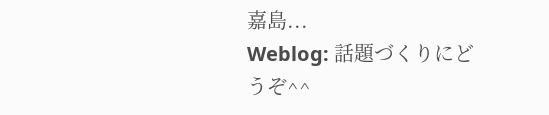嘉島...
Weblog: 話題づくりにどうぞ^^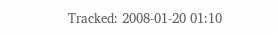Tracked: 2008-01-20 01:10